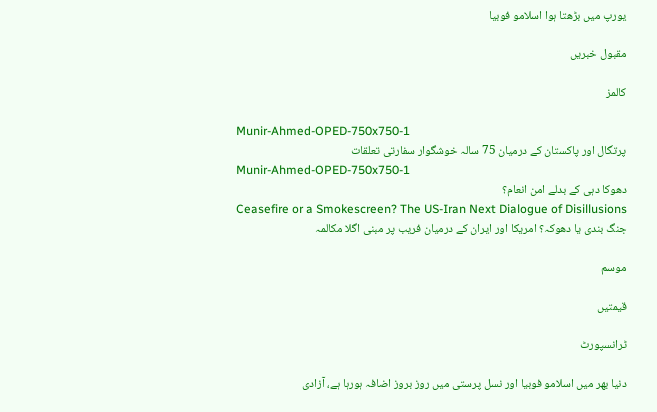یورپ میں بڑھتا ہوا اسلامو فوبیا

مقبول خبریں

کالمز

Munir-Ahmed-OPED-750x750-1
پرتگال اور پاکستان کے درمیان 75 سالہ خوشگوار سفارتی تعلقات
Munir-Ahmed-OPED-750x750-1
دھوکا دہی کے بدلے امن انعام؟
Ceasefire or a Smokescreen? The US-Iran Next Dialogue of Disillusions
جنگ بندی یا دھوکہ؟ امریکا اور ایران کے درمیان فریب پر مبنی اگلا مکالمہ

موسم

قیمتیں

ٹرانسپورٹ

دنیا بھر میں اسلامو فوبیا اور نسل پرستی میں روز بروز اضافہ ہورہا ہے، آزادی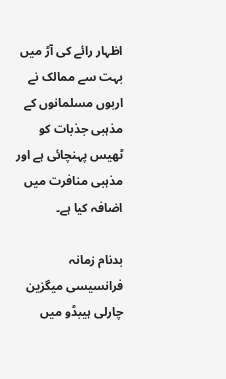اظہار رائے کی آڑ میں بہت سے ممالک نے اربوں مسلمانوں کے مذہبی جذبات کو ٹھیس پہنچائی ہے اور مذہبی منافرت میں اضافہ کیا ہے۔

بدنام زمانہ فرانسیسی میگزین چارلی ہیبڈو میں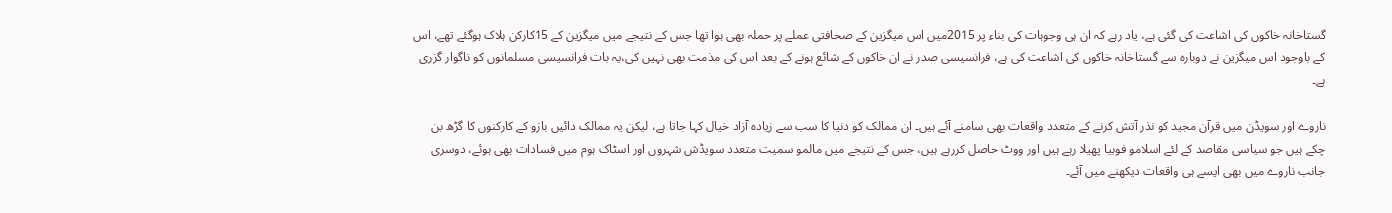گستاخانہ خاکوں کی اشاعت کی گئی ہے، یاد رہے کہ ان ہی وجوہات کی بناء پر 2015میں اس میگزین کے صحافتی عملے پر حملہ بھی ہوا تھا جس کے نتیجے میں میگزین کے 15کارکن ہلاک ہوگئے تھے، اس کے باوجود اس میگزین نے دوبارہ سے گستاخانہ خاکوں کی اشاعت کی ہے، فرانسیسی صدر نے ان خاکوں کے شائع ہونے کے بعد اس کی مذمت بھی نہیں کی،یہ بات فرانسیسی مسلمانوں کو ناگوار گزری ہے۔

ناروے اور سویڈن میں قرآن مجید کو نذر آتش کرنے کے متعدد واقعات بھی سامنے آئے ہیں۔ ان ممالک کو دنیا کا سب سے زیادہ آزاد خیال کہا جاتا ہے، لیکن یہ ممالک دائیں بازو کے کارکنوں کا گڑھ بن چکے ہیں جو سیاسی مقاصد کے لئے اسلامو فوبیا پھیلا رہے ہیں اور ووٹ حاصل کررہے ہیں، جس کے نتیجے میں مالمو سمیت متعدد سویڈش شہروں اور اسٹاک ہوم میں فسادات بھی ہوئے، دوسری جانب ناروے میں بھی ایسے ہی واقعات دیکھنے میں آئے۔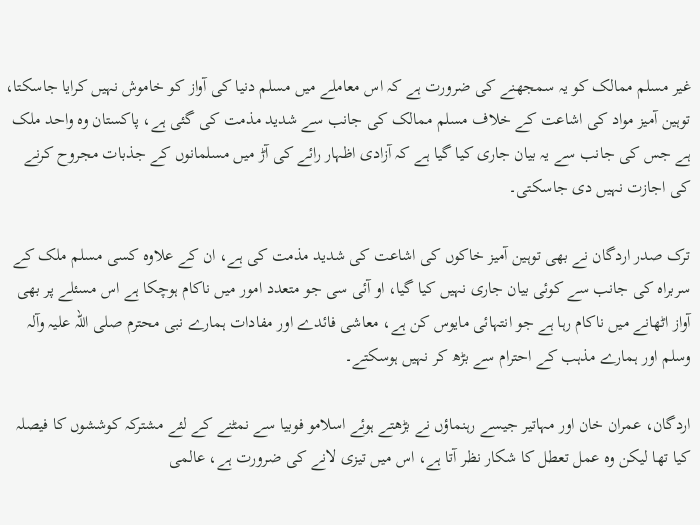غیر مسلم ممالک کو یہ سمجھنے کی ضرورت ہے کہ اس معاملے میں مسلم دنیا کی آواز کو خاموش نہیں کرایا جاسکتا، توہین آمیز مواد کی اشاعت کے خلاف مسلم ممالک کی جانب سے شدید مذمت کی گئی ہے، پاکستان وہ واحد ملک ہے جس کی جانب سے یہ بیان جاری کیا گیا ہے کہ آزادی اظہار رائے کی آڑ میں مسلمانوں کے جذبات مجروح کرنے کی اجازت نہیں دی جاسکتی۔

ترک صدر اردگان نے بھی توہین آمیز خاکوں کی اشاعت کی شدید مذمت کی ہے، ان کے علاوہ کسی مسلم ملک کے سربراہ کی جانب سے کوئی بیان جاری نہیں کیا گیا، او آئی سی جو متعدد امور میں ناکام ہوچکا ہے اس مسئلے پر بھی آواز اٹھانے میں ناکام رہا ہے جو انتہائی مایوس کن ہے، معاشی فائدے اور مفادات ہمارے نبی محترم صلی اللہ علیہ وآلہ وسلم اور ہمارے مذہب کے احترام سے بڑھ کر نہیں ہوسکتے۔

اردگان، عمران خان اور مہاتیر جیسے رہنماؤں نے بڑھتے ہوئے اسلامو فوبیا سے نمٹنے کے لئے مشترکہ کوششوں کا فیصلہ کیا تھا لیکن وہ عمل تعطل کا شکار نظر آتا ہے، اس میں تیزی لانے کی ضرورت ہے، عالمی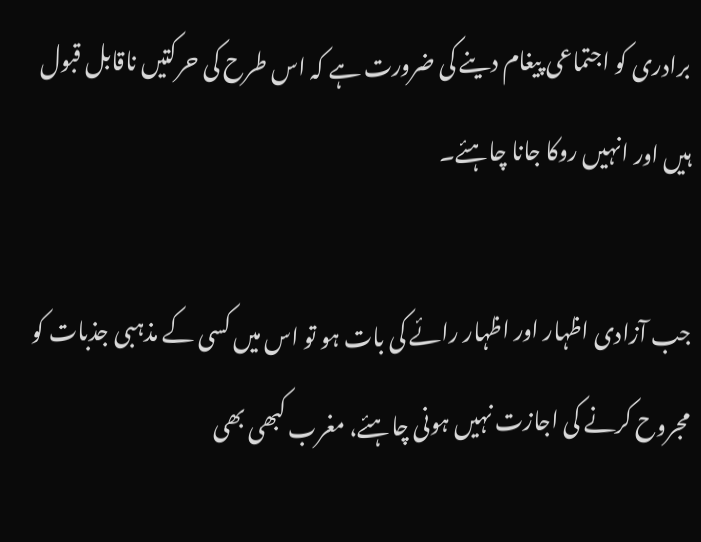برادری کو اجتماعی پیغام دینے کی ضرورت ہے کہ اس طرح کی حرکتیں ناقابل قبول ہیں اور انہیں روکا جانا چاہئے۔

جب آزادی اظہار اور اظہار رائے کی بات ہو تو اس میں کسی کے مذہبی جذبات کو مجروح کرنے کی اجازت نہیں ہونی چاہئے، مغرب کبھی بھی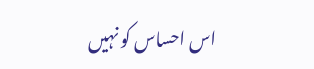اس احساس کو نہیں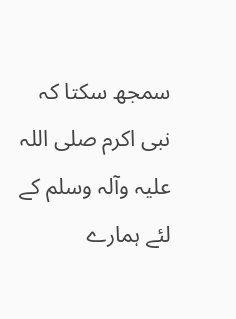سمجھ سکتا کہ نبی اکرم صلی اللہ علیہ وآلہ وسلم کے لئے ہمارے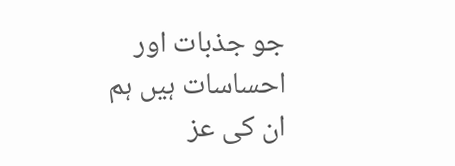جو جذبات اور احساسات ہیں ہم ان کی عز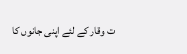ت وقار کے لئے اپنی جانوں کا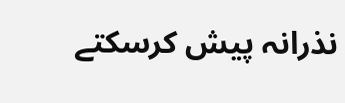نذرانہ پیش کرسکتے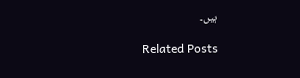ہیں۔

Related Posts